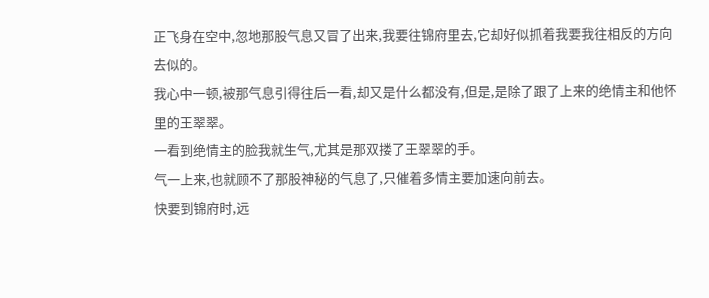正飞身在空中,忽地那股气息又冒了出来,我要往锦府里去,它却好似抓着我要我往相反的方向去似的。
我心中一顿,被那气息引得往后一看,却又是什么都没有,但是,是除了跟了上来的绝情主和他怀里的王翠翠。
一看到绝情主的脸我就生气,尤其是那双搂了王翠翠的手。
气一上来,也就顾不了那股神秘的气息了,只催着多情主要加速向前去。
快要到锦府时,远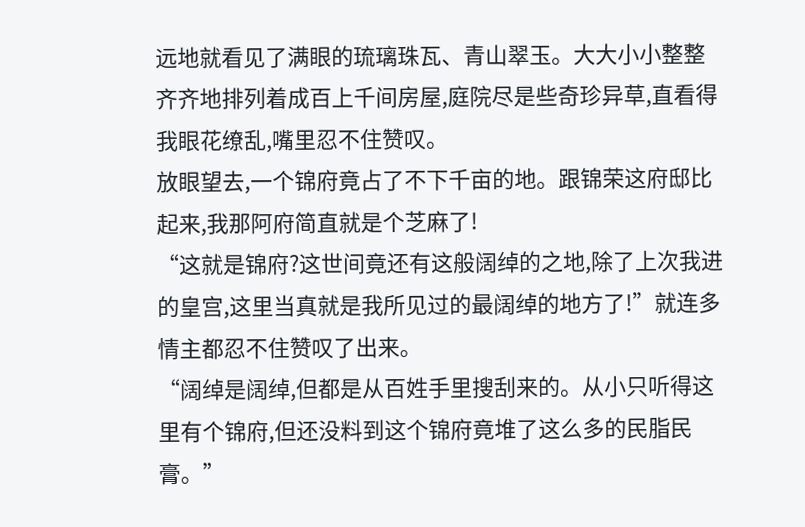远地就看见了满眼的琉璃珠瓦、青山翠玉。大大小小整整齐齐地排列着成百上千间房屋,庭院尽是些奇珍异草,直看得我眼花缭乱,嘴里忍不住赞叹。
放眼望去,一个锦府竟占了不下千亩的地。跟锦荣这府邸比起来,我那阿府简直就是个芝麻了!
“这就是锦府?这世间竟还有这般阔绰的之地,除了上次我进的皇宫,这里当真就是我所见过的最阔绰的地方了!”就连多情主都忍不住赞叹了出来。
“阔绰是阔绰,但都是从百姓手里搜刮来的。从小只听得这里有个锦府,但还没料到这个锦府竟堆了这么多的民脂民膏。”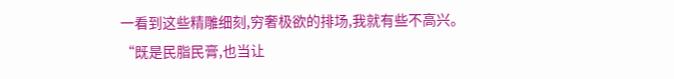一看到这些精雕细刻,穷奢极欲的排场,我就有些不高兴。
“既是民脂民膏,也当让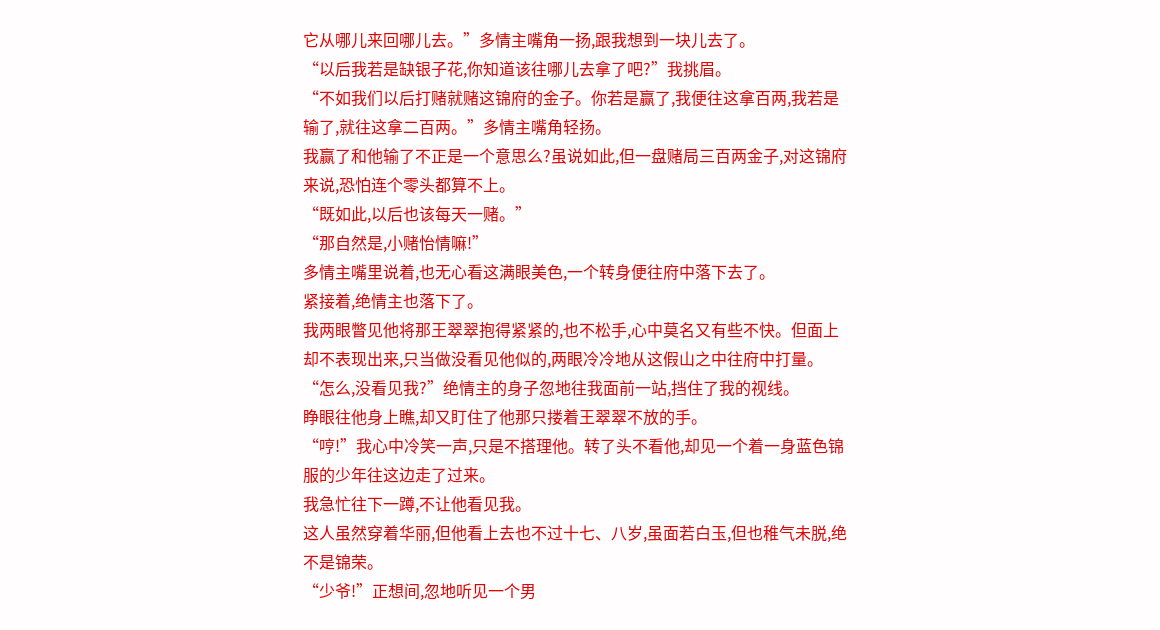它从哪儿来回哪儿去。”多情主嘴角一扬,跟我想到一块儿去了。
“以后我若是缺银子花,你知道该往哪儿去拿了吧?”我挑眉。
“不如我们以后打赌就赌这锦府的金子。你若是赢了,我便往这拿百两,我若是输了,就往这拿二百两。”多情主嘴角轻扬。
我赢了和他输了不正是一个意思么?虽说如此,但一盘赌局三百两金子,对这锦府来说,恐怕连个零头都算不上。
“既如此,以后也该每天一赌。”
“那自然是,小赌怡情嘛!”
多情主嘴里说着,也无心看这满眼美色,一个转身便往府中落下去了。
紧接着,绝情主也落下了。
我两眼瞥见他将那王翠翠抱得紧紧的,也不松手,心中莫名又有些不快。但面上却不表现出来,只当做没看见他似的,两眼冷冷地从这假山之中往府中打量。
“怎么,没看见我?”绝情主的身子忽地往我面前一站,挡住了我的视线。
睁眼往他身上瞧,却又盯住了他那只搂着王翠翠不放的手。
“哼!”我心中冷笑一声,只是不搭理他。转了头不看他,却见一个着一身蓝色锦服的少年往这边走了过来。
我急忙往下一蹲,不让他看见我。
这人虽然穿着华丽,但他看上去也不过十七、八岁,虽面若白玉,但也稚气未脱,绝不是锦荣。
“少爷!”正想间,忽地听见一个男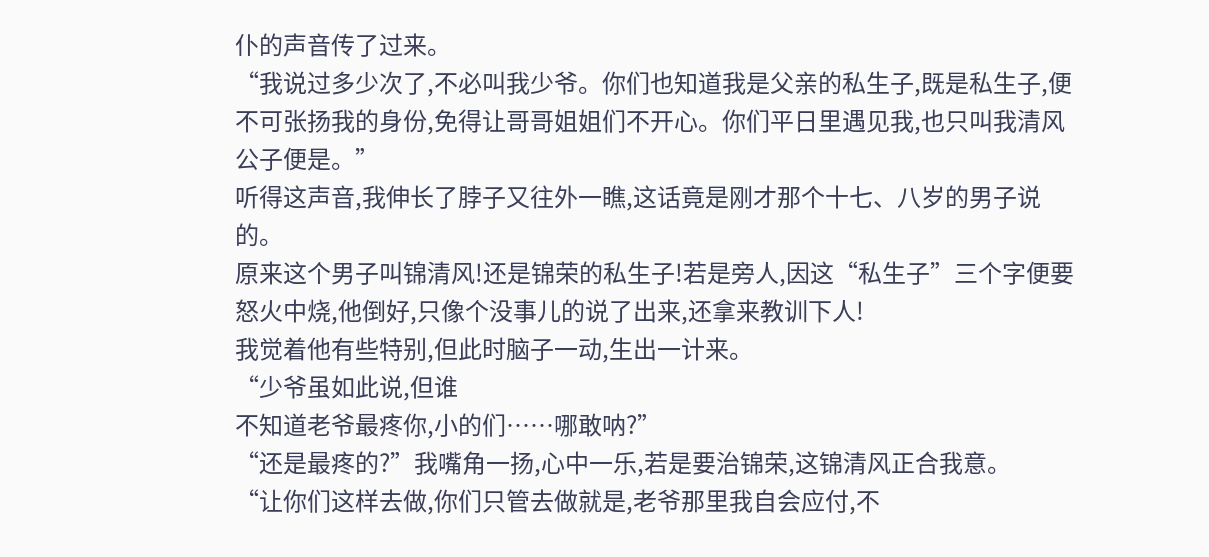仆的声音传了过来。
“我说过多少次了,不必叫我少爷。你们也知道我是父亲的私生子,既是私生子,便不可张扬我的身份,免得让哥哥姐姐们不开心。你们平日里遇见我,也只叫我清风公子便是。”
听得这声音,我伸长了脖子又往外一瞧,这话竟是刚才那个十七、八岁的男子说的。
原来这个男子叫锦清风!还是锦荣的私生子!若是旁人,因这“私生子”三个字便要怒火中烧,他倒好,只像个没事儿的说了出来,还拿来教训下人!
我觉着他有些特别,但此时脑子一动,生出一计来。
“少爷虽如此说,但谁
不知道老爷最疼你,小的们……哪敢呐?”
“还是最疼的?”我嘴角一扬,心中一乐,若是要治锦荣,这锦清风正合我意。
“让你们这样去做,你们只管去做就是,老爷那里我自会应付,不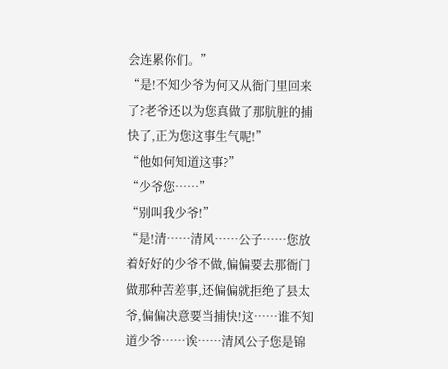会连累你们。”
“是!不知少爷为何又从衙门里回来了?老爷还以为您真做了那肮脏的捕快了,正为您这事生气呢!”
“他如何知道这事?”
“少爷您……”
“别叫我少爷!”
“是!清……清风……公子……您放着好好的少爷不做,偏偏要去那衙门做那种苦差事,还偏偏就拒绝了县太爷,偏偏决意要当捕快!这……谁不知道少爷……诶……清风公子您是锦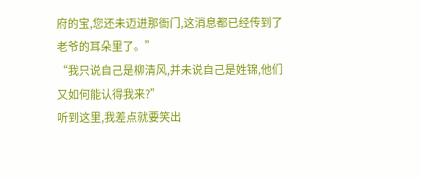府的宝,您还未迈进那衙门,这消息都已经传到了老爷的耳朵里了。”
“我只说自己是柳清风,并未说自己是姓锦,他们又如何能认得我来?”
听到这里,我差点就要笑出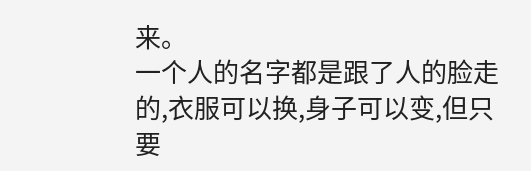来。
一个人的名字都是跟了人的脸走的,衣服可以换,身子可以变,但只要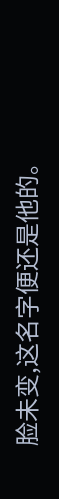脸未变,这名字便还是他的。